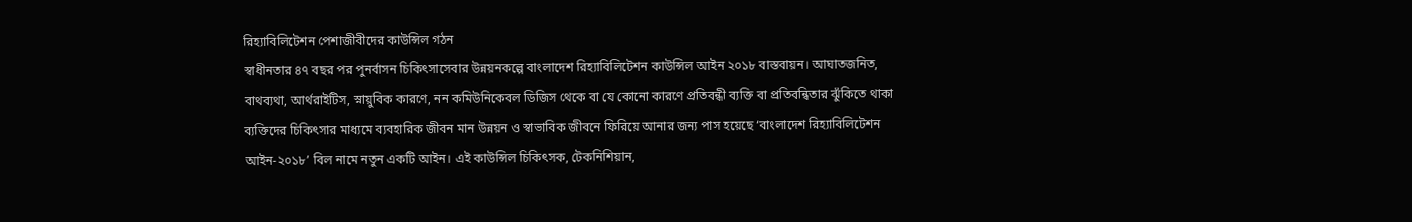রিহ্যাবিলিটেশন পেশাজীবীদের কাউন্সিল গঠন
স্বাধীনতার ৪৭ বছর পর পুনর্বাসন চিকিৎসাসেবার উন্নয়নকল্পে বাংলাদেশ রিহ্যাবিলিটেশন কাউন্সিল আইন ২০১৮ বাস্তবায়ন। আঘাতজনিত, বাথব্যথা, আর্থরাইটিস, স্নায়ুবিক কারণে, নন কমিউনিকেবল ডিজিস থেকে বা যে কোনো কারণে প্রতিবন্ধী ব্যক্তি বা প্রতিবন্ধিতার ঝুঁকিতে থাকা ব্যক্তিদের চিকিৎসার মাধ্যমে ব্যবহারিক জীবন মান উন্নয়ন ও স্বাভাবিক জীবনে ফিরিয়ে আনার জন্য পাস হয়েছে ‘বাংলাদেশ রিহ্যাবিলিটেশন আইন-২০১৮’ বিল নামে নতুন একটি আইন। এই কাউন্সিল চিকিৎসক, টেকনিশিয়ান,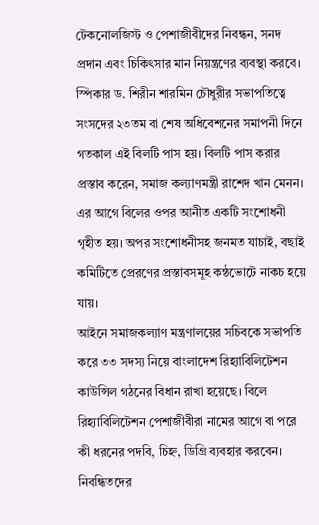টেকনোলজিস্ট ও পেশাজীবীদের নিবন্ধন, সনদ প্রদান এবং চিকিৎসার মান নিয়ন্ত্রণের ব্যবস্থা করবে।
স্পিকার ড. শিরীন শারমিন চৌধুরীর সভাপতিত্বে সংসদের ২৩তম বা শেষ অধিবেশনের সমাপনী দিনে গতকাল এই বিলটি পাস হয়। বিলটি পাস করার প্রস্তাব করেন, সমাজ কল্যাণমন্ত্রী রাশেদ খান মেনন। এর আগে বিলের ওপর আনীত একটি সংশোধনী গৃহীত হয়। অপর সংশোধনীসহ জনমত যাচাই, বছাই কমিটিতে প্রেরণের প্রস্তাবসমূহ কন্ঠভোটে নাকচ হয়ে যায়।
আইনে সমাজকল্যাণ মন্ত্রণালয়ের সচিবকে সভাপতি করে ৩৩ সদস্য নিয়ে বাংলাদেশ রিহ্যাবিলিটেশন কাউন্সিল গঠনের বিধান রাখা হয়েছে। বিলে রিহ্যাবিলিটেশন পেশাজীবীরা নামের আগে বা পরে কী ধরনের পদবি, চিহ্ন, ডিগ্রি ব্যবহার করবেন। নিবন্ধিতদের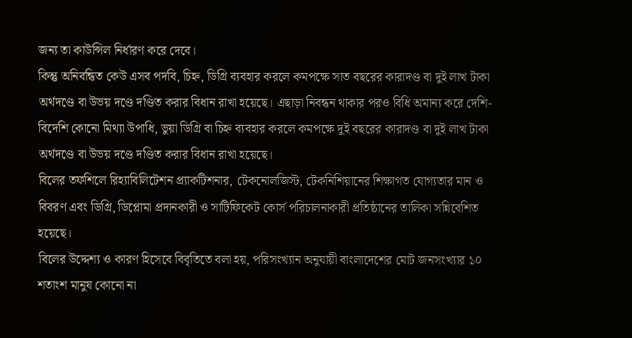জন্য তা কাউন্সিল নির্ধারণ করে দেবে।
কিন্তু অনিবন্ধিত কেউ এসব পদবি, চিহ্ন, ডিগ্রি ব্যবহার করলে কমপক্ষে সাত বছরের কারাদণ্ড বা দুই লাখ টাকা অর্থদণ্ডে বা উভয় দণ্ডে দণ্ডিত করার বিধান রাখা হয়েছে। এছাড়া নিবন্ধন থাকার পরও বিধি অমান্য করে দেশি-বিদেশি কোনো মিথ্যা উপাধি, ভুয়া ডিগ্রি বা চিহ্ন ব্যবহার করলে কমপক্ষে দুই বছরের কারাদণ্ড বা দুই লাখ টাকা অর্থদণ্ডে বা উভয় দণ্ডে দণ্ডিত করার বিধান রাখা হয়েছে।
বিলের তফশিলে রিহ্যাবিলিটেশন প্র্যাকটিশনার, টেকনোলজিস্ট, টেকনিশিয়ানের শিক্ষাগত যোগ্যতার মান ও বিবরণ এবং ডিগ্রি, ডিপ্লোমা প্রদানকারী ও সাটিফিকেট কোর্স পরিচালনাকারী প্রতিষ্ঠানের তালিকা সন্নিবেশিত হয়েছে।
বিলের উদ্দেশ্য ও কারণ হিসেবে বিবৃতিতে বলা হয়, পরিসংখ্যান অনুযায়ী বাংলাদেশের মোট জনসংখ্যার ১০ শতাংশ মানুষ কোনো না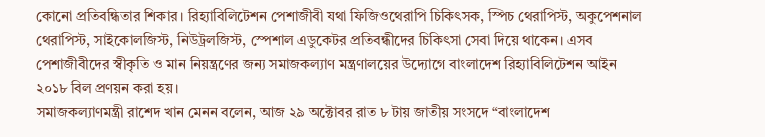কোনো প্রতিবন্ধিতার শিকার। রিহ্যাবিলিটেশন পেশাজীবী যথা ফিজিওথেরাপি চিকিৎসক, স্পিচ থেরাপিস্ট, অকুপেশনাল থেরাপিস্ট, সাইকোলজিস্ট, নিউট্রলজিস্ট, স্পেশাল এডুকেটর প্রতিবন্ধীদের চিকিৎসা সেবা দিয়ে থাকেন। এসব পেশাজীবীদের স্বীকৃতি ও মান নিয়ন্ত্রণের জন্য সমাজকল্যাণ মন্ত্রণালয়ের উদ্যোগে বাংলাদেশ রিহ্যাবিলিটেশন আইন ২০১৮ বিল প্রণয়ন করা হয়।
সমাজকল্যাণমন্ত্রী রাশেদ খান মেনন বলেন, আজ ২৯ অক্টোবর রাত ৮ টায় জাতীয় সংসদে “বাংলাদেশ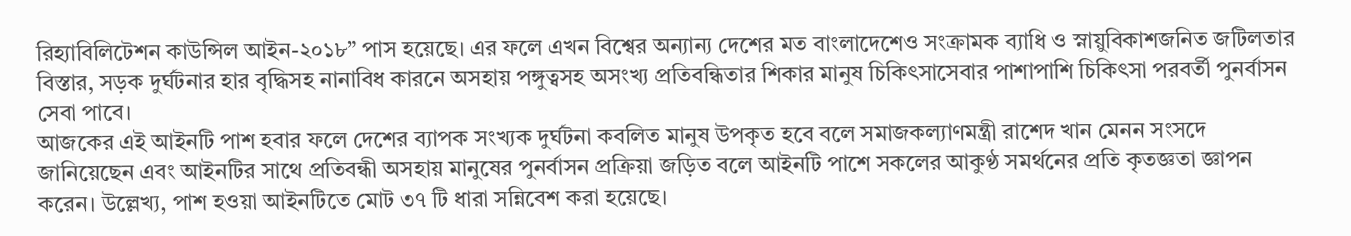রিহ্যাবিলিটেশন কাউন্সিল আইন-২০১৮” পাস হয়েছে। এর ফলে এখন বিশ্বের অন্যান্য দেশের মত বাংলাদেশেও সংক্রামক ব্যাধি ও স্নায়ুবিকাশজনিত জটিলতার বিস্তার, সড়ক দুর্ঘটনার হার বৃদ্ধিসহ নানাবিধ কারনে অসহায় পঙ্গুত্বসহ অসংখ্য প্রতিবন্ধিতার শিকার মানুষ চিকিৎসাসেবার পাশাপাশি চিকিৎসা পরবর্তী পুনর্বাসন সেবা পাবে।
আজকের এই আইনটি পাশ হবার ফলে দেশের ব্যাপক সংখ্যক দুর্ঘটনা কবলিত মানুষ উপকৃত হবে বলে সমাজকল্যাণমন্ত্রী রাশেদ খান মেনন সংসদে জানিয়েছেন এবং আইনটির সাথে প্রতিবন্ধী অসহায় মানুষের পুনর্বাসন প্রক্রিয়া জড়িত বলে আইনটি পাশে সকলের আকুণ্ঠ সমর্থনের প্রতি কৃতজ্ঞতা জ্ঞাপন করেন। উল্লেখ্য, পাশ হওয়া আইনটিতে মোট ৩৭ টি ধারা সন্নিবেশ করা হয়েছে।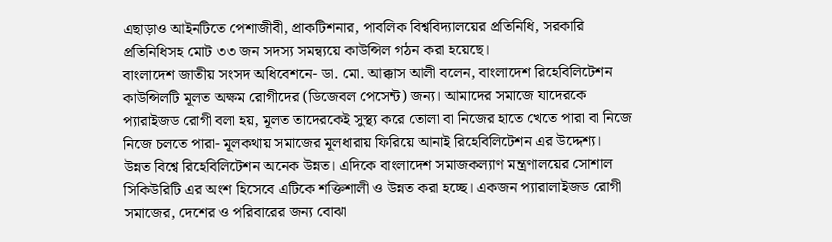এছাড়াও আইনটিতে পেশাজীবী, প্রাকটিশনার, পাবলিক বিশ্ববিদ্যালয়ের প্রতিনিধি, সরকারি প্রতিনিধিসহ মোট ৩৩ জন সদস্য সমন্ব্যয়ে কাউন্সিল গঠন করা হয়েছে।
বাংলাদেশ জাতীয় সংসদ অধিবেশনে- ডা. মো. আক্কাস আলী বলেন, বাংলাদেশ রিহেবিলিটেশন কাউন্সিলটি মূলত অক্ষম রোগীদের (ডিজেবল পেসেন্ট) জন্য। আমাদের সমাজে যাদেরকে প্যারাইজড রোগী বলা হয়, মূলত তাদেরকেই সুস্থ্য করে তোলা বা নিজের হাতে খেতে পারা বা নিজে নিজে চলতে পারা- মূলকথায় সমাজের মূলধারায় ফিরিয়ে আনাই রিহেবিলিটেশন এর উদ্দেশ্য।
উন্নত বিশ্বে রিহেবিলিটেশন অনেক উন্নত। এদিকে বাংলাদেশ সমাজকল্যাণ মন্ত্রণালয়ের সোশাল সিকিউরিটি এর অংশ হিসেবে এটিকে শক্তিশালী ও উন্নত করা হচ্ছে। একজন প্যারালাইজড রোগী সমাজের, দেশের ও পরিবারের জন্য বোঝা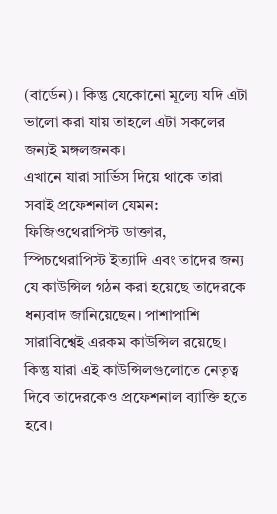(বার্ডেন)। কিন্তু যেকোনো মূল্যে যদি এটা ভালো করা যায় তাহলে এটা সকলের জন্যই মঙ্গলজনক।
এখানে যারা সার্ভিস দিয়ে থাকে তারা সবাই প্রফেশনাল যেমন: ফিজিওথেরাপিস্ট ডাক্তার, স্পিচথেরাপিস্ট ইত্যাদি এবং তাদের জন্য যে কাউন্সিল গঠন করা হয়েছে তাদেরকে ধন্যবাদ জানিয়েছেন। পাশাপাশি সারাবিশ্বেই এরকম কাউন্সিল রয়েছে। কিন্তু যারা এই কাউন্সিলগুলোতে নেতৃত্ব দিবে তাদেরকেও প্রফেশনাল ব্যাক্তি হতে হবে।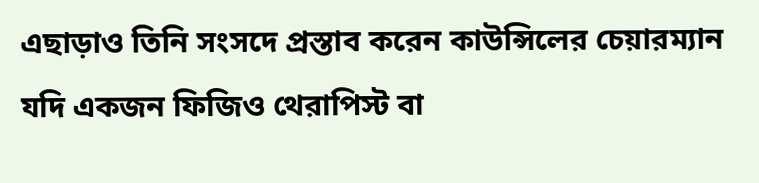এছাড়াও তিনি সংসদে প্রস্তাব করেন কাউন্সিলের চেয়ারম্যান যদি একজন ফিজিও থেরাপিস্ট বা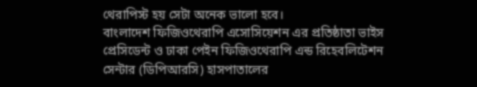থেরাপিস্ট হয় সেটা অনেক ভালো হবে।
বাংলাদেশ ফিজিওথেরাপি এসোসিয়েশন এর প্রতিষ্ঠাতা ভাইস প্রেসিডেন্ট ও ঢাকা পেইন ফিজিওথেরাপি এন্ড রিহেবলিটেশন সেন্টার (ডিপিআরসি) হাসপাতালের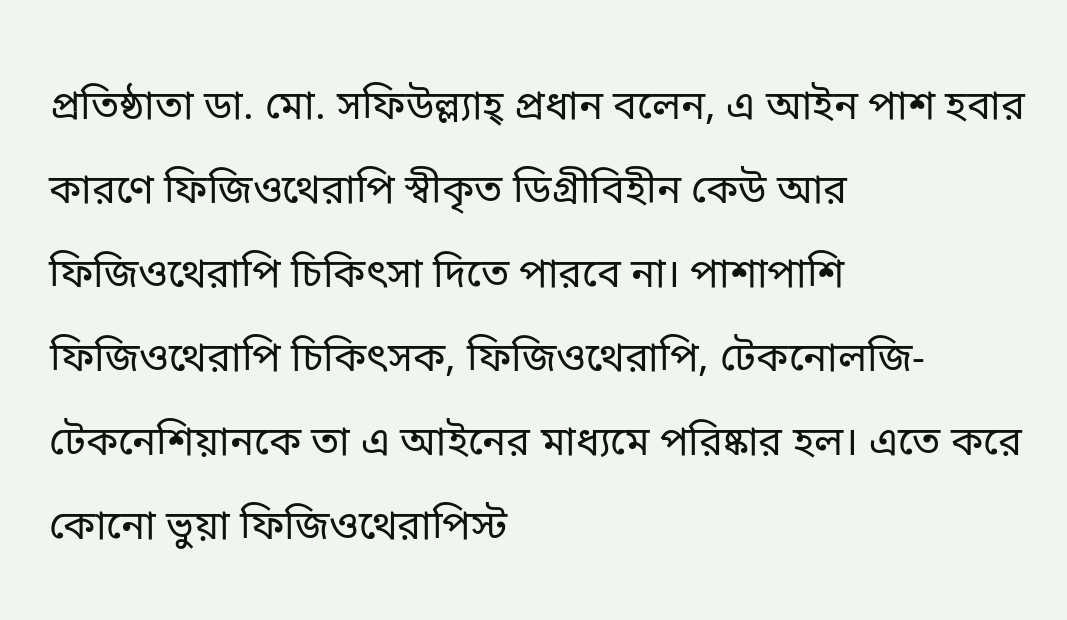প্রতিষ্ঠাতা ডা. মো. সফিউল্ল্যাহ্ প্রধান বলেন, এ আইন পাশ হবার কারণে ফিজিওথেরাপি স্বীকৃত ডিগ্রীবিহীন কেউ আর ফিজিওথেরাপি চিকিৎসা দিতে পারবে না। পাশাপাশি ফিজিওথেরাপি চিকিৎসক, ফিজিওথেরাপি, টেকনোলজি-টেকনেশিয়ানকে তা এ আইনের মাধ্যমে পরিষ্কার হল। এতে করে কোনো ভুয়া ফিজিওথেরাপিস্ট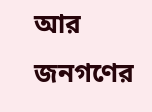আর জনগণের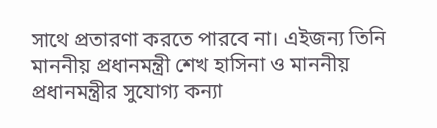সাথে প্রতারণা করতে পারবে না। এইজন্য তিনি মাননীয় প্রধানমন্ত্রী শেখ হাসিনা ও মাননীয় প্রধানমন্ত্রীর সুযোগ্য কন্যা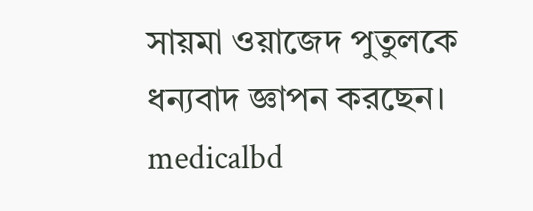সায়মা ওয়াজেদ পুতুলকে ধন্যবাদ জ্ঞাপন করছেন।
medicalbd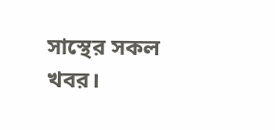সাস্থের সকল খবর।